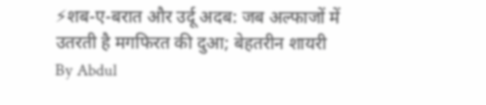⚡शब-ए-बरात और उर्दू अदब: जब अल्फाजों में उतरती है मगफिरत की दुआ; बेहतरीन शायरी
By Abdul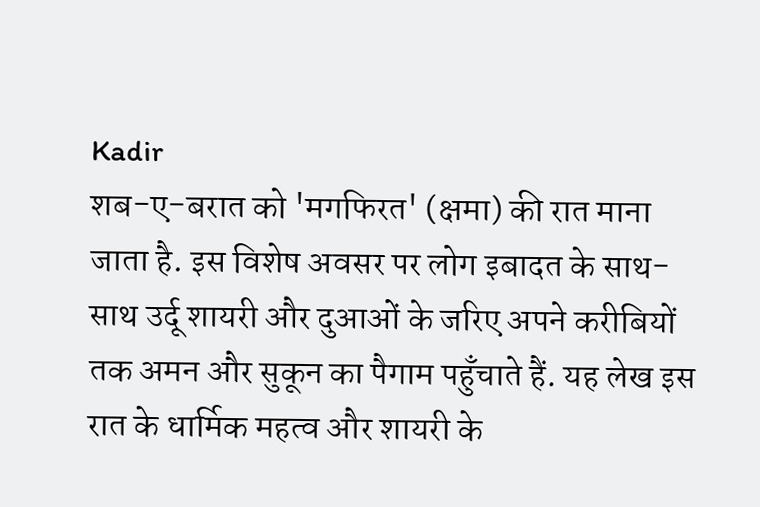Kadir
शब-ए-बरात को 'मगफिरत' (क्षमा) की रात माना जाता है. इस विशेष अवसर पर लोग इबादत के साथ-साथ उर्दू शायरी और दुआओं के जरिए अपने करीबियों तक अमन और सुकून का पैगाम पहुँचाते हैं. यह लेख इस रात के धार्मिक महत्व और शायरी के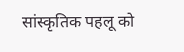सांस्कृतिक पहलू को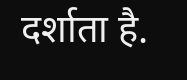दर्शाता है.